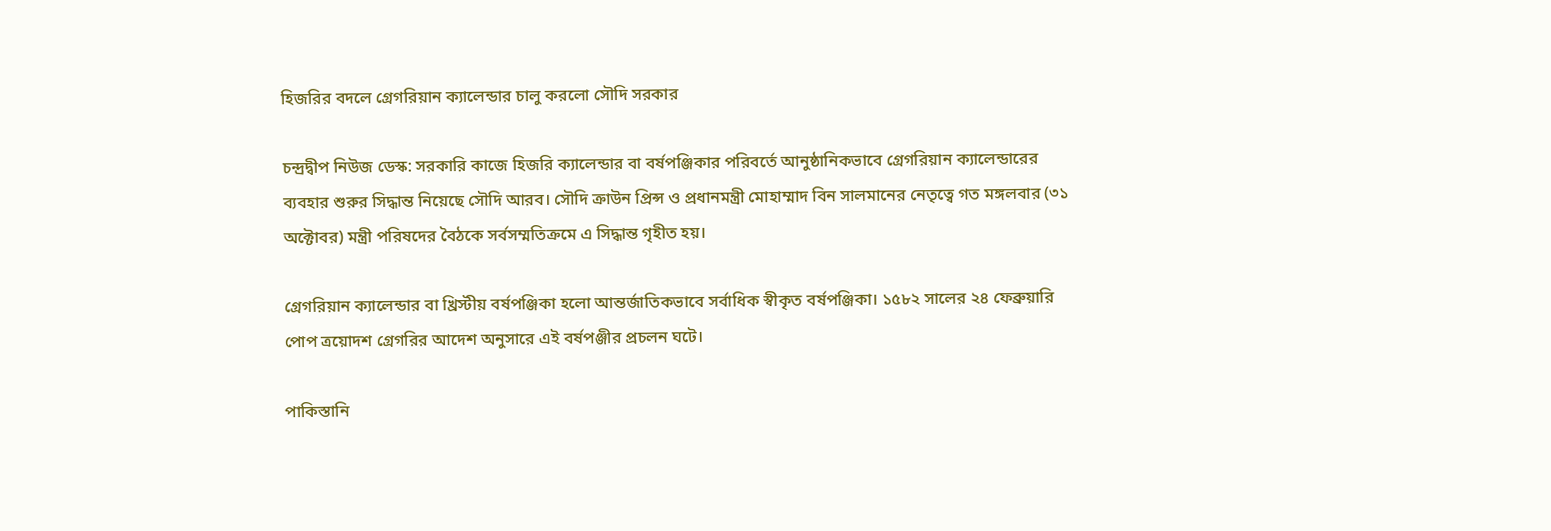হিজরির বদলে গ্রেগরিয়ান ক্যালেন্ডার চালু করলো সৌদি সরকার

চন্দ্রদ্বীপ নিউজ ডেস্ক: সরকারি কাজে হিজরি ক্যালেন্ডার বা বর্ষপঞ্জিকার পরিবর্তে আনুষ্ঠানিকভাবে গ্রেগরিয়ান ক্যালেন্ডারের ব্যবহার শুরুর সিদ্ধান্ত নিয়েছে সৌদি আরব। সৌদি ক্রাউন প্রিন্স ও প্রধানমন্ত্রী মোহাম্মাদ বিন সালমানের নেতৃত্বে গত মঙ্গলবার (৩১ অক্টোবর) মন্ত্রী পরিষদের বৈঠকে সর্বসম্মতিক্রমে এ সিদ্ধান্ত গৃহীত হয়।

গ্রেগরিয়ান ক্যালেন্ডার বা খ্রিস্টীয় বর্ষপঞ্জিকা হলো আন্তর্জাতিকভাবে সর্বাধিক স্বীকৃত বর্ষপঞ্জিকা। ১৫৮২ সালের ২৪ ফেব্রুয়ারি পোপ ত্রয়োদশ গ্রেগরির আদেশ অনুসারে এই বর্ষপঞ্জীর প্রচলন ঘটে।

পাকিস্তানি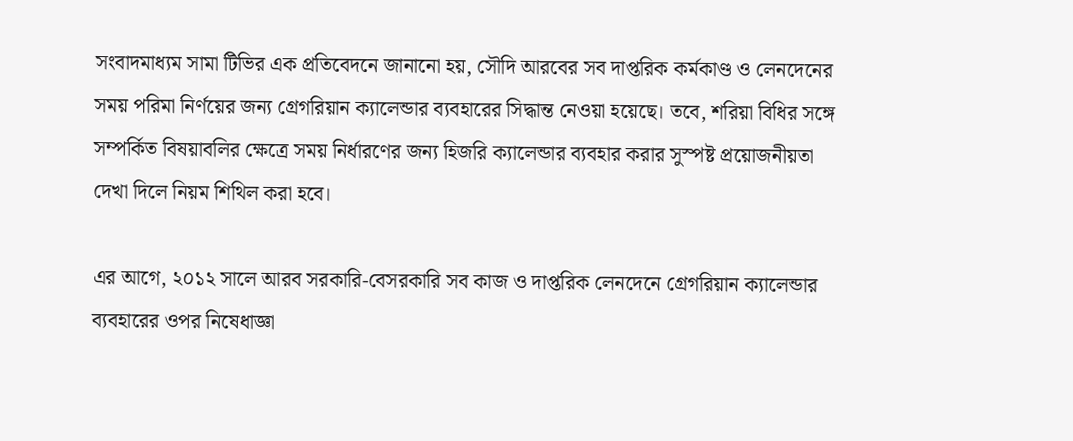সংবাদমাধ্যম সামা টিভির এক প্রতিবেদনে জানানো হয়, সৌদি আরবের সব দাপ্তরিক কর্মকাণ্ড ও লেনদেনের সময় পরিমা নির্ণয়ের জন্য গ্রেগরিয়ান ক্যালেন্ডার ব্যবহারের সিদ্ধান্ত নেওয়া হয়েছে। তবে, শরিয়া বিধির সঙ্গে সম্পর্কিত বিষয়াবলির ক্ষেত্রে সময় নির্ধারণের জন্য হিজরি ক্যালেন্ডার ব্যবহার করার সুস্পষ্ট প্রয়োজনীয়তা দেখা দিলে নিয়ম শিথিল করা হবে।

এর আগে, ২০১২ সালে আরব সরকারি-বেসরকারি সব কাজ ও দাপ্তরিক লেনদেনে গ্রেগরিয়ান ক্যালেন্ডার ব্যবহারের ওপর নিষেধাজ্ঞা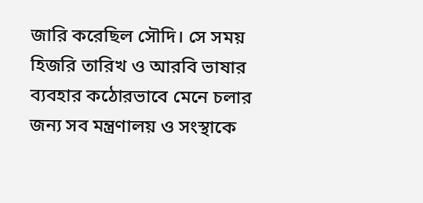জারি করেছিল সৌদি। সে সময় হিজরি তারিখ ও আরবি ভাষার ব্যবহার কঠোরভাবে মেনে চলার জন্য সব মন্ত্রণালয় ও সংস্থাকে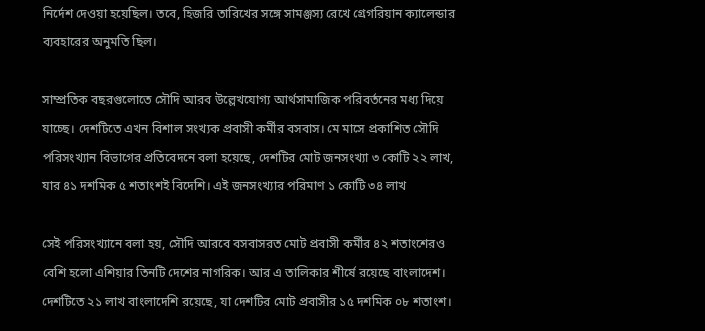নির্দেশ দেওয়া হয়েছিল। তবে, হিজরি তারিখের সঙ্গে সামঞ্জস্য রেখে গ্রেগরিয়ান ক্যালেন্ডার ব্যবহারের অনুমতি ছিল।

সাম্প্রতিক বছরগুলোতে সৌদি আরব উল্লেখযোগ্য আর্থসামাজিক পরিবর্তনের মধ্য দিয়ে যাচ্ছে। দেশটিতে এখন বিশাল সংখ্যক প্রবাসী কর্মীর বসবাস। মে মাসে প্রকাশিত সৌদি পরিসংখ্যান বিভাগের প্রতিবেদনে বলা হয়েছে, দেশটির মোট জনসংখ্যা ৩ কোটি ২২ লাখ, যার ৪১ দশমিক ৫ শতাংশই বিদেশি। এই জনসংখ্যার পরিমাণ ১ কোটি ৩৪ লাখ

সেই পরিসংখ্যানে বলা হয়, সৌদি আরবে বসবাসরত মোট প্রবাসী কর্মীর ৪২ শতাংশেরও বেশি হলো এশিয়ার তিনটি দেশের নাগরিক। আর এ তালিকার শীর্ষে রয়েছে বাংলাদেশ। দেশটিতে ২১ লাখ বাংলাদেশি রয়েছে, যা দেশটির মোট প্রবাসীর ১৫ দশমিক ০৮ শতাংশ।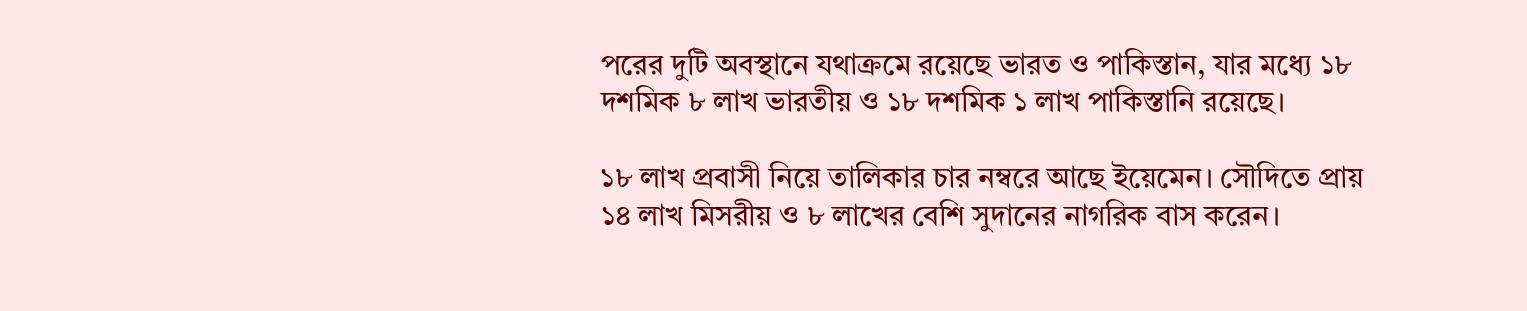পরের দুটি অবস্থানে যথাক্রমে রয়েছে ভারত ও পাকিস্তান, যার মধ্যে ১৮ দশমিক ৮ লাখ ভারতীয় ও ১৮ দশমিক ১ লাখ পাকিস্তানি রয়েছে।

১৮ লাখ প্রবাসী নিয়ে তালিকার চার নম্বরে আছে ইয়েমেন। সৌদিতে প্রায় ১৪ লাখ মিসরীয় ও ৮ লাখের বেশি সুদানের নাগরিক বাস করেন।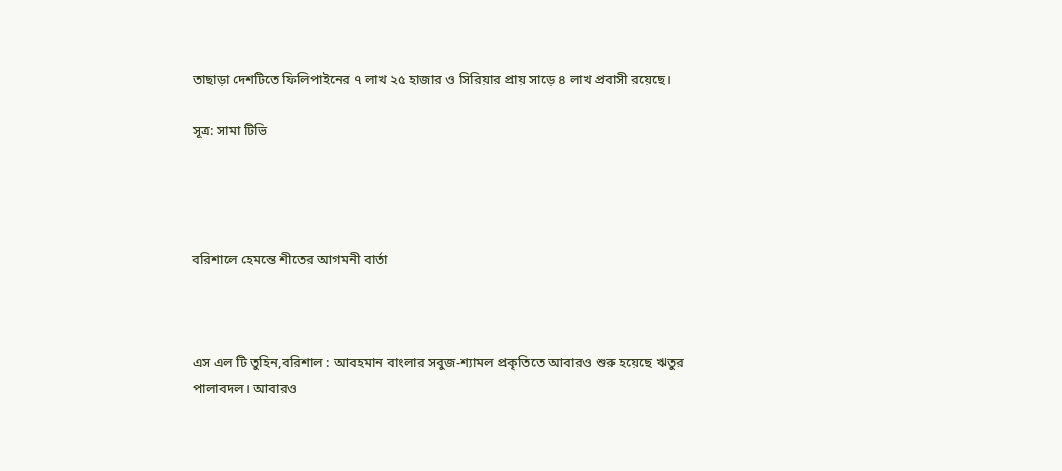তাছাড়া দেশটিতে ফিলিপাইনের ৭ লাখ ২৫ হাজার ও সিরিয়ার প্রায় সাড়ে ৪ লাখ প্রবাসী রয়েছে।

সূত্র: সামা টিভি




বরিশালে হেমন্তে শীতের আগমনী বার্তা



এস এল টি তুহিন,বরিশাল : আবহমান বাংলার সবুজ-শ্যামল প্রকৃতিতে আবারও শুরু হয়েছে ঋতুর পালাবদল। আবারও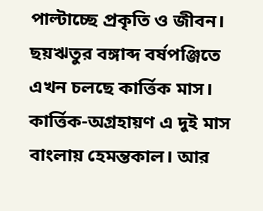পাল্টাচ্ছে প্রকৃতি ও জীবন। ছয়ঋতুর বঙ্গাব্দ বর্ষপঞ্জিতে এখন চলছে কার্ত্তিক মাস। কার্ত্তিক-অগ্রহায়ণ এ দুই মাস বাংলায় হেমন্তকাল। আর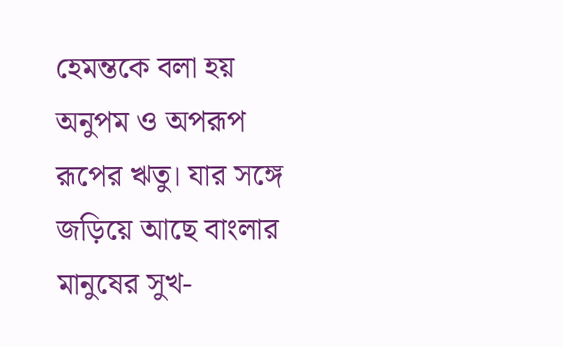হেমন্তকে বলা হয় অনুপম ও অপরূপ রূপের ঋতু। যার সঙ্গে জড়িয়ে আছে বাংলার মানুষের সুখ-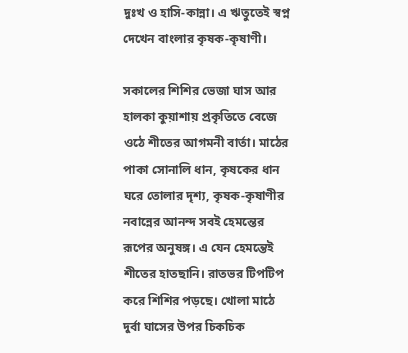দুঃখ ও হাসি-কান্না। এ ঋতুতেই স্বপ্ন দেখেন বাংলার কৃষক-কৃষাণী।

সকালের শিশির ভেজা ঘাস আর হালকা কুয়াশায় প্রকৃতিতে বেজে ওঠে শীতের আগমনী বার্তা। মাঠের পাকা সোনালি ধান, কৃষকের ধান ঘরে তোলার দৃশ্য, কৃষক-কৃষাণীর নবান্নের আনন্দ সবই হেমন্তের রূপের অনুষঙ্গ। এ যেন হেমন্তেই শীতের হাতছানি। রাতভর টিপটিপ করে শিশির পড়ছে। খোলা মাঠে দুর্বা ঘাসের উপর চিকচিক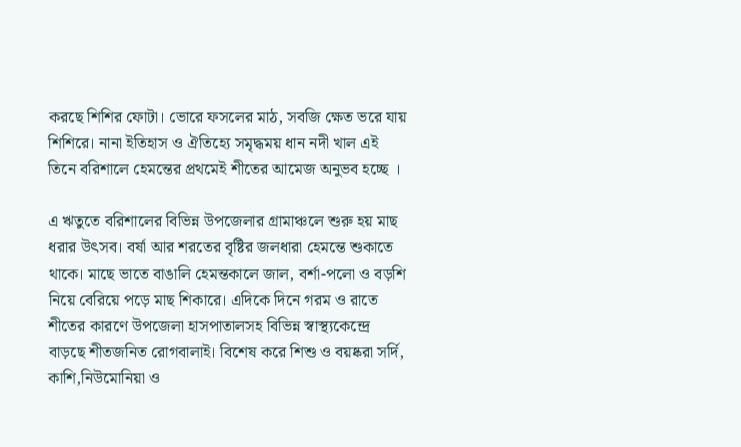করছে শিশির ফোটা। ভোরে ফসলের মাঠ, সবজি ক্ষেত ভরে যায় শিশিরে। নানা ইতিহাস ও ঐতিহ্যে সমৃদ্ধময় ধান নদী খাল এই তিনে বরিশালে হেমন্তের প্রথমেই শীতের আমেজ অনুভব হচ্ছে ।

এ ঋতুতে বরিশালের বিভিন্ন উপজেলার গ্রামাঞ্চলে শুরু হয় মাছ ধরার উৎসব। বর্ষা আর শরতের বৃষ্টির জলধারা হেমন্তে শুকাতে থাকে। মাছে ভাতে বাঙালি হেমন্তকালে জাল, বর্শা-পলো ও বড়শি নিয়ে বেরিয়ে পড়ে মাছ শিকারে। এদিকে দিনে গরম ও রাতে শীতের কারণে উপজেলা হাসপাতালসহ বিভিন্ন স্বাস্থ্যকেন্দ্রে বাড়ছে শীতজনিত রোগবালাই। বিশেষ করে শিশু ও বয়ষ্করা সর্দি, কাশি,নিউমোনিয়া ও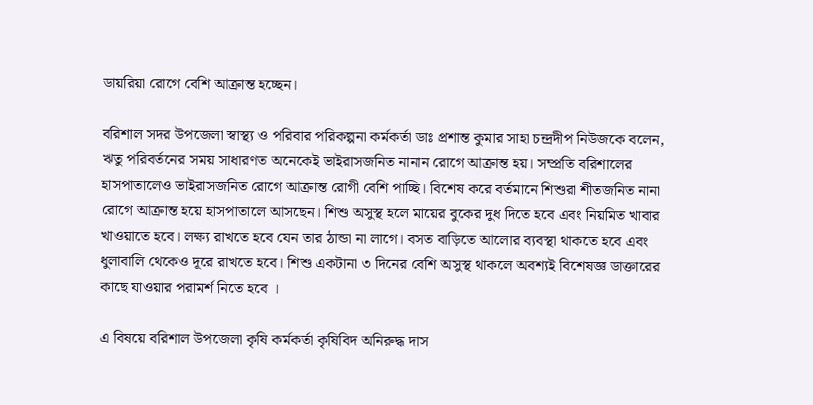ডায়রিয়া রোগে বেশি আক্রান্ত হচ্ছেন।

বরিশাল সদর উপজেলা স্বাস্থ্য ও পরিবার পরিকল্পনা কর্মকর্তা ডাঃ প্রশান্ত কুমার সাহা চন্দ্রদীপ নিউজকে বলেন, ঋতু পরিবর্তনের সময় সাধারণত অনেকেই ভাইরাসজনিত নানান রোগে আক্রান্ত হয়। সম্প্রতি বরিশালের হাসপাতালেও ভাইরাসজনিত রোগে আক্রান্ত রোগী বেশি পাচ্ছি। বিশেষ করে বর্তমানে শিশুরা শীতজনিত নানা রোগে আক্রান্ত হয়ে হাসপাতালে আসছেন। শিশু অসুস্থ হলে মায়ের বুকের দুধ দিতে হবে এবং নিয়মিত খাবার খাওয়াতে হবে। লক্ষ্য রাখতে হবে যেন তার ঠান্ডা না লাগে। বসত বাড়িতে আলোর ব্যবস্থা থাকতে হবে এবং ধুলাবালি থেকেও দূরে রাখতে হবে। শিশু একটানা ৩ দিনের বেশি অসুস্থ থাকলে অবশ্যই বিশেষজ্ঞ ডাক্তারের কাছে যাওয়ার পরামর্শ নিতে হবে ।

এ বিষয়ে বরিশাল উপজেলা কৃষি কর্মকর্তা কৃষিবিদ অনিরুদ্ধ দাস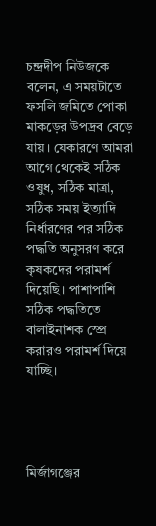চন্দ্রদীপ নিউজকে বলেন, এ সময়টাতে ফসলি জমিতে পোকা মাকড়ের উপদ্রব বেড়ে যায়। যেকারণে আমরা আগে থেকেই সঠিক ওষুধ, সঠিক মাত্রা, সঠিক সময় ইত্যাদি নির্ধারণের পর সঠিক পদ্ধতি অনুসরণ করে কৃষকদের পরামর্শ দিয়েছি। পাশাপাশি সঠিক পদ্ধতিতে বালাইনাশক স্প্রে করারও পরামর্শ দিয়ে যাচ্ছি।




মির্জাগঞ্জের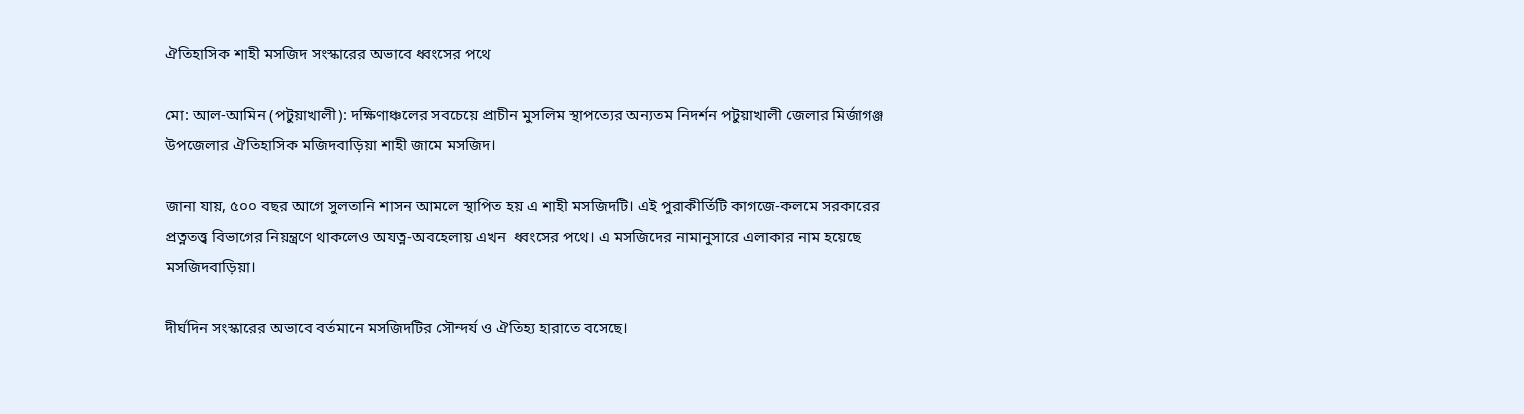ঐতিহাসিক শাহী মসজিদ সংস্কারের অভাবে ধ্বংসের পথে

মো: আল-আমিন (পটুয়াখালী): দক্ষিণাঞ্চলের সবচেয়ে প্রাচীন মুসলিম স্থাপত্যের অন্যতম নিদর্শন পটুয়াখালী জেলার মির্জাগঞ্জ উপজেলার ঐতিহাসিক মজিদবাড়িয়া শাহী জামে মসজিদ।

জানা যায়, ৫০০ বছর আগে সুলতানি শাসন আমলে স্থাপিত হয় এ শাহী মসজিদটি। এই পুরাকীর্তিটি কাগজে-কলমে সরকারের প্রত্নতত্ত্ব বিভাগের নিয়ন্ত্রণে থাকলেও অযত্ন-অবহেলায় এখন  ধ্বংসের পথে। এ মসজিদের নামানুসারে এলাকার নাম হয়েছে মসজিদবাড়িয়া।

দীর্ঘদিন সংস্কারের অভাবে বর্তমানে মসজিদটির সৌন্দর্য ও ঐতিহ্য হারাতে বসেছে।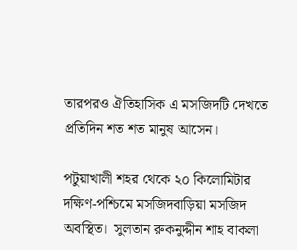তারপরও ঐতিহাসিক এ মসজিদটি দেখতে প্রতিদিন শত শত মানুষ আসেন।

পটুয়াখালী শহর থেকে ২০ কিলোমিটার দক্ষিণ-পশ্চিমে মসজিদবাড়িয়া মসজিদ অবস্থিত।  সুলতান রুকনুদ্দীন শাহ বাকলা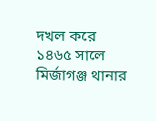দখল করে ১৪৬৫ সালে মির্জাগঞ্জ থানার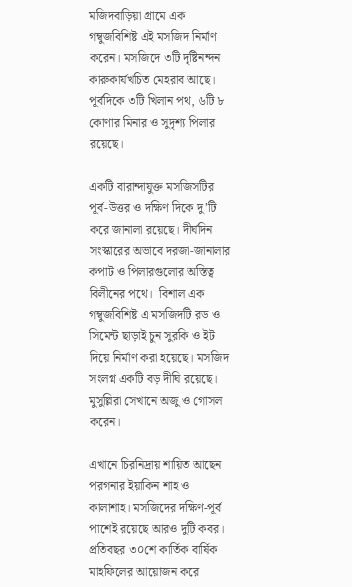মজিদবাড়িয়া গ্রামে এক গম্বুজবিশিষ্ট এই মসজিদ নির্মাণ করেন। মসজিদে ৩টি দৃষ্টিনন্দন কারুকার্যখচিত মেহরাব আছে। পূর্বদিকে ৩টি খিলান পথ, ৬টি ৮ কোণার মিনার ও সুদৃশ্য পিলার রয়েছে।

একটি বারান্দাযুক্ত মসজিসটির পূর্ব-উত্তর ও দক্ষিণ দিকে দু’টি করে জানালা রয়েছে। দীর্ঘদিন সংস্কারের অভাবে দরজা-জানালার কপাট ও পিলারগুলোর অস্তিত্ব বিলীনের পথে।  বিশাল এক গম্বুজবিশিষ্ট এ মসজিদটি রড ও সিমেন্ট ছাড়াই চুন সুরকি ও ইট দিয়ে নির্মাণ করা হয়েছে। মসজিদ সংলগ্ন একটি বড় দীঘি রয়েছে। মুসুল্লিরা সেখানে অজু ও গোসল করেন।

এখানে চিরনিদ্রায় শায়িত আছেন পরগনার ইয়াকিন শাহ ও কালাশাহ। মসজিদের দক্ষিণ-পূর্ব পাশেই রয়েছে আরও দুটি কবর। প্রতিবছর ৩০শে কার্তিক বার্ষিক মাহফিলের আয়োজন করে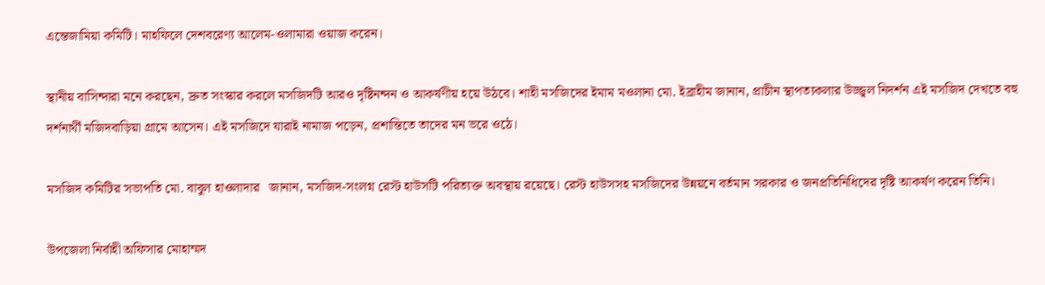এন্তেজামিয়া কমিটি। মাহফিলে দেশবরেণ্য আলেম-ওলামারা ওয়াজ করেন।

স্থানীয় বাসিন্দারা মনে করছেন, দ্রুত সংস্কার করলে মসজিদটি আরও দৃষ্টিনন্দন ও আকর্ষণীয় হয়ে উঠবে। শাহী মসজিদের ইমাম মওলানা মো. ইব্রাহীম জানান, প্রাচীন স্থাপত্যকলার উজ্জ্বল নিদর্শন এই মসজিদ দেখতে বহু দর্শনার্থী মজিদবাড়িয়া গ্রামে আসেন। এই মসজিদে যারাই নামাজ পড়েন, প্রশান্তিতে তাদের মন ভরে ওঠে।

মসজিদ কমিটির সভাপতি মো. বাবুল হাওলাদার   জানান, মসজিদ-সংলগ্ন রেস্ট হাউসটি পরিত্যক্ত অবস্থায় রয়েছে। রেস্ট হাউসসহ মসজিদের উন্নয়নে বর্তমান সরকার ও জনপ্রতিনিধিদের দৃষ্টি আকর্ষণ করেন তিনি।

উপজেলা নির্বাহী অফিসার মোহাম্মদ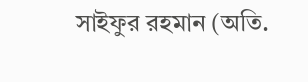সাইফুর রহমান (অতি.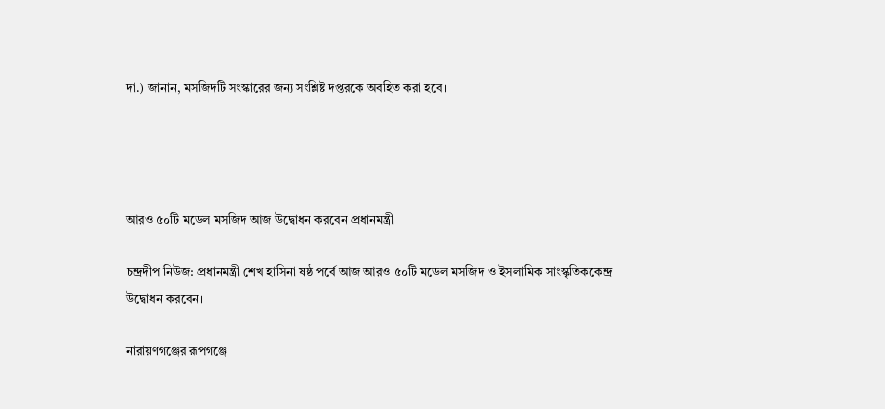দা.) জানান, মসজিদটি সংস্কারের জন্য সংশ্লিষ্ট দপ্তরকে অবহিত করা হবে।




আরও ৫০টি মডেল মসজিদ আজ উদ্বোধন করবেন প্রধানমন্ত্রী

চন্দ্রদীপ নিউজ: প্রধানমন্ত্রী শেখ হাসিনা ষষ্ঠ পর্বে আজ আরও ৫০টি মডেল মসজিদ ও ইসলামিক সাংস্কৃতিককেন্দ্র উদ্বোধন করবেন।

নারায়ণগঞ্জের রূপগঞ্জে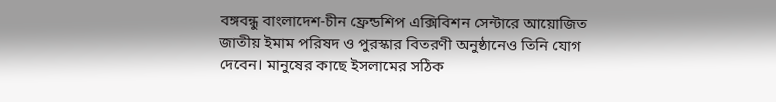বঙ্গবন্ধু বাংলাদেশ-চীন ফ্রেন্ডশিপ এক্সিবিশন সেন্টারে আয়োজিত জাতীয় ইমাম পরিষদ ও পুরস্কার বিতরণী অনুষ্ঠানেও তিনি যোগ দেবেন। মানুষের কাছে ইসলামের সঠিক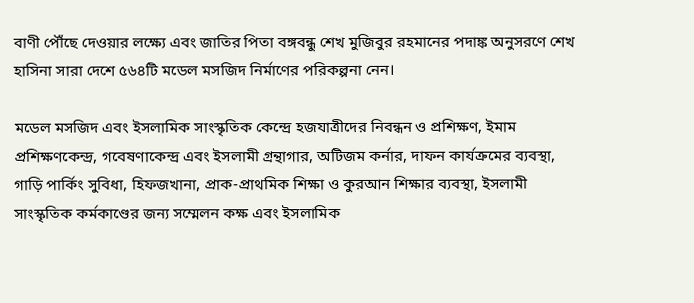বাণী পৌঁছে দেওয়ার লক্ষ্যে এবং জাতির পিতা বঙ্গবন্ধু শেখ মুজিবুর রহমানের পদাঙ্ক অনুসরণে শেখ হাসিনা সারা দেশে ৫৬৪টি মডেল মসজিদ নির্মাণের পরিকল্পনা নেন।

মডেল মসজিদ এবং ইসলামিক সাংস্কৃতিক কেন্দ্রে হজযাত্রীদের নিবন্ধন ও প্রশিক্ষণ, ইমাম প্রশিক্ষণকেন্দ্র, গবেষণাকেন্দ্র এবং ইসলামী গ্রন্থাগার, অটিজম কর্নার, দাফন কার্যক্রমের ব্যবস্থা, গাড়ি পার্কিং সুবিধা, হিফজখানা, প্রাক-প্রাথমিক শিক্ষা ও কুরআন শিক্ষার ব্যবস্থা, ইসলামী সাংস্কৃতিক কর্মকাণ্ডের জন্য সম্মেলন কক্ষ এবং ইসলামিক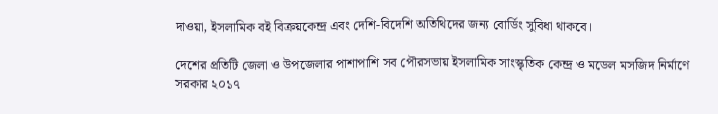দাওয়া, ইসলামিক বই বিক্রয়কেন্দ্র এবং দেশি-বিদেশি অতিথিদের জন্য বোর্ডিং সুবিধা থাকবে।

দেশের প্রতিটি জেলা ও উপজেলার পাশাপাশি সব পৌরসভায় ইসলামিক সাংস্কৃতিক কেন্দ্র ও মডেল মসজিদ নির্মাণে সরকার ২০১৭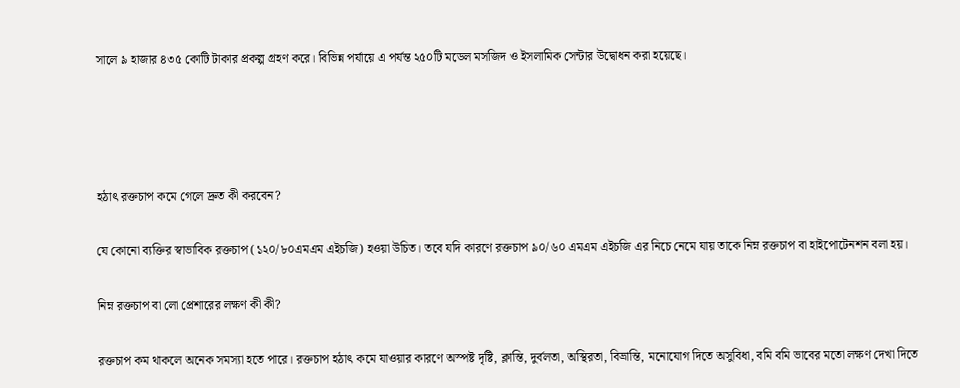সালে ৯ হাজার ৪৩৫ কোটি টাকার প্রকল্প গ্রহণ করে। বিভিন্ন পর্যায়ে এ পর্যন্ত ২৫০টি মডেল মসজিদ ও ইসলামিক সেন্টার উদ্বোধন করা হয়েছে।




হঠাৎ রক্তচাপ কমে গেলে দ্রুত কী করবেন?

যে কোনো ব্যক্তির স্বাভাবিক রক্তচাপ (১২০/৮০এমএম এইচজি) হওয়া উচিত। তবে যদি কারণে রক্তচাপ ৯০/৬০ এমএম এইচজি এর নিচে নেমে যায় তাকে নিম্ন রক্তচাপ বা হাইপোটেনশন বলা হয়।

নিম্ন রক্তচাপ বা লো প্রেশারের লক্ষণ কী কী?

রক্তচাপ কম থাকলে অনেক সমস্যা হতে পারে। রক্তচাপ হঠাৎ কমে যাওয়ার কারণে অস্পষ্ট দৃষ্টি, ক্লান্তি, দুর্বলতা, অস্থিরতা, বিভ্রান্তি, মনোযোগ দিতে অসুবিধা, বমি বমি ভাবের মতো লক্ষণ দেখা দিতে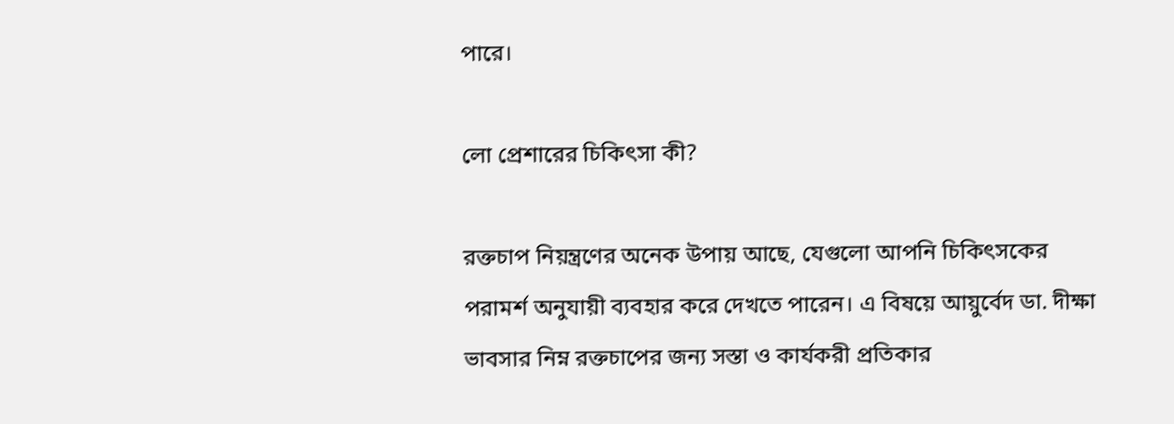পারে।

লো প্রেশারের চিকিৎসা কী?

রক্তচাপ নিয়ন্ত্রণের অনেক উপায় আছে, যেগুলো আপনি চিকিৎসকের পরামর্শ অনুযায়ী ব্যবহার করে দেখতে পারেন। এ বিষয়ে আয়ুর্বেদ ডা. দীক্ষা ভাবসার নিম্ন রক্তচাপের জন্য সস্তা ও কার্যকরী প্রতিকার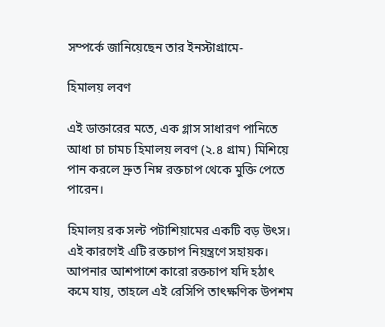সম্পর্কে জানিয়েছেন তার ইনস্টাগ্রামে-

হিমালয় লবণ

এই ডাক্তারের মতে, এক গ্লাস সাধারণ পানিতে আধা চা চামচ হিমালয় লবণ (২.৪ গ্রাম) মিশিয়ে পান করলে দ্রুত নিম্ন রক্তচাপ থেকে মুক্তি পেতে পারেন।

হিমালয় রক সল্ট পটাশিয়ামের একটি বড় উৎস। এই কারণেই এটি রক্তচাপ নিয়ন্ত্রণে সহায়ক। আপনার আশপাশে কারো রক্তচাপ যদি হঠাৎ কমে যায়, তাহলে এই রেসিপি তাৎক্ষণিক উপশম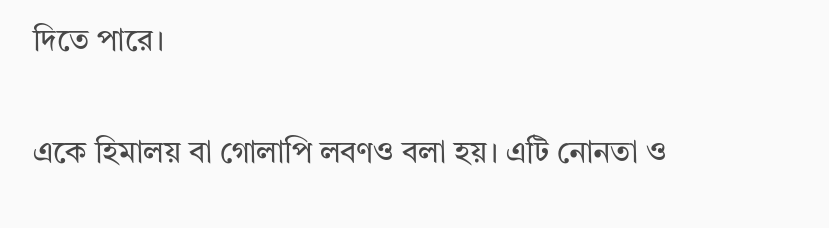দিতে পারে।

একে হিমালয় বা গোলাপি লবণও বলা হয়। এটি নোনতা ও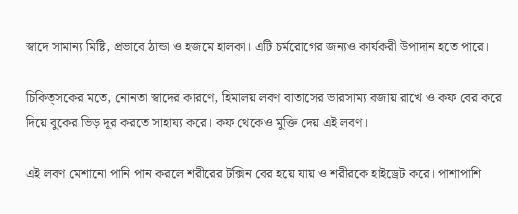স্বাদে সামান্য মিষ্টি, প্রভাবে ঠান্ডা ও হজমে হালকা। এটি চর্মরোগের জন্যও কার্যকরী উপাদান হতে পারে।

চিকিত্সকের মতে, নোনতা স্বাদের কারণে, হিমালয় লবণ বাতাসের ভারসাম্য বজায় রাখে ও কফ বের করে দিয়ে বুকের ভিড় দূর করতে সাহায্য করে। কফ থেকেও মুক্তি দেয় এই লবণ।

এই লবণ মেশানো পানি পান করলে শরীরের টক্সিন বের হয়ে যায় ও শরীরকে হাইড্রেট করে। পাশাপাশি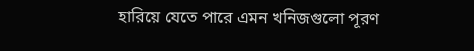হারিয়ে যেতে পারে এমন খনিজগুলো পূরণ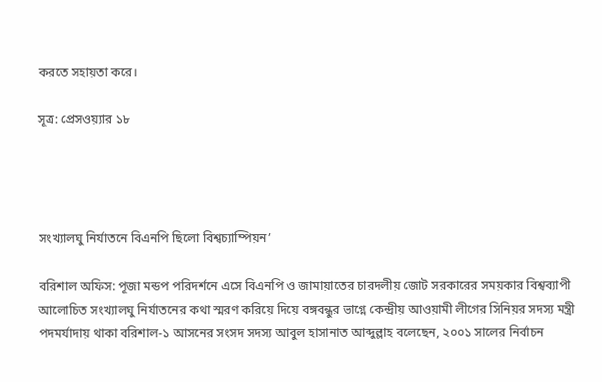করতে সহায়তা করে।

সূত্র: প্রেসওয়্যার ১৮




সংখ্যালঘু নির্যাতনে বিএনপি ছিলো বিশ্বচ্যাম্পিয়ন’

বরিশাল অফিস: পূজা মন্ডপ পরিদর্শনে এসে বিএনপি ও জামায়াতের চারদলীয় জোট সরকারের সময়কার বিশ্বব্যাপী আলোচিত সংখ্যালঘু নির্যাতনের কথা স্মরণ করিয়ে দিয়ে বঙ্গবন্ধুর ভাগ্নে কেন্দ্রীয় আওয়ামী লীগের সিনিয়র সদস্য মন্ত্রী পদমর্যাদায় থাকা বরিশাল-১ আসনের সংসদ সদস্য আবুল হাসানাত আব্দুল্লাহ বলেছেন, ২০০১ সালের নির্বাচন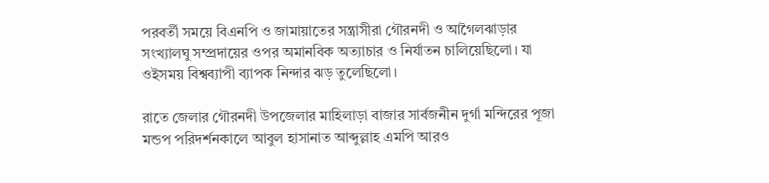পরবর্তী সময়ে বিএনপি ও জামায়াতের সন্ত্রাসীরা গৌরনদী ও আগৈলঝাড়ার সংখ্যালঘু সম্প্রদায়ের ওপর অমানবিক অত্যাচার ও নির্যাতন চালিয়েছিলো। যা ওইসময় বিশ্বব্যাপী ব্যাপক নিন্দার ঝড় তুলেছিলো।

রাতে জেলার গৌরনদী উপজেলার মাহিলাড়া বাজার সার্বজনীন দুর্গা মন্দিরের পূজা মন্ডপ পরিদর্শনকালে আবুল হাসানাত আব্দুল্লাহ এমপি আরও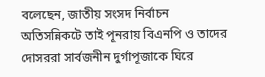বলেছেন, জাতীয় সংসদ নির্বাচন অতিসন্নিকটে তাই পূনরায় বিএনপি ও তাদের দোসররা সার্বজনীন দুর্গাপূজাকে ঘিরে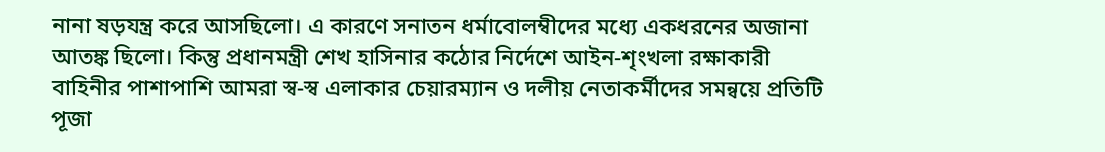নানা ষড়যন্ত্র করে আসছিলো। এ কারণে সনাতন ধর্মাবোলম্বীদের মধ্যে একধরনের অজানা আতঙ্ক ছিলো। কিন্তু প্রধানমন্ত্রী শেখ হাসিনার কঠোর নির্দেশে আইন-শৃংখলা রক্ষাকারী বাহিনীর পাশাপাশি আমরা স্ব-স্ব এলাকার চেয়ারম্যান ও দলীয় নেতাকর্মীদের সমন্বয়ে প্রতিটি পূজা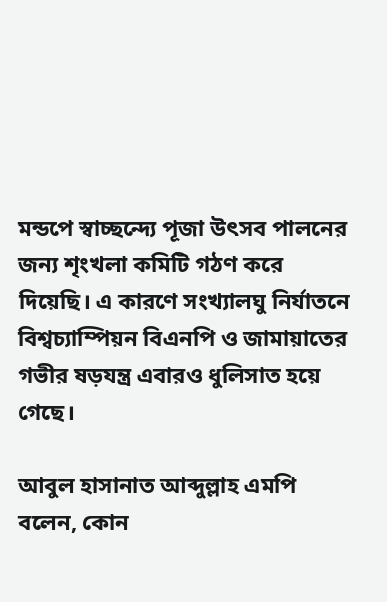মন্ডপে স্বাচ্ছন্দ্যে পূজা উৎসব পালনের জন্য শৃংখলা কমিটি গঠণ করে দিয়েছি। এ কারণে সংখ্যালঘু নির্যাতনে বিশ্বচ্যাম্পিয়ন বিএনপি ও জামায়াতের গভীর ষড়যন্ত্র এবারও ধুলিসাত হয়ে গেছে।

আবুল হাসানাত আব্দুল্লাহ এমপি বলেন, কোন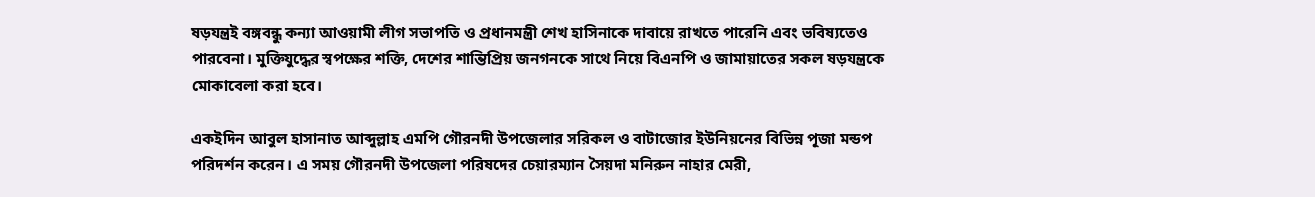ষড়যন্ত্রই বঙ্গবন্ধু কন্যা আওয়ামী লীগ সভাপতি ও প্রধানমন্ত্রী শেখ হাসিনাকে দাবায়ে রাখতে পারেনি এবং ভবিষ্যতেও পারবেনা। মুক্তিযুদ্ধের স্বপক্ষের শক্তি, দেশের শান্তিপ্রিয় জনগনকে সাথে নিয়ে বিএনপি ও জামায়াতের সকল ষড়যন্ত্রকে মোকাবেলা করা হবে।

একইদিন আবুল হাসানাত আব্দুল্লাহ এমপি গৌরনদী উপজেলার সরিকল ও বাটাজোর ইউনিয়নের বিভিন্ন পূজা মন্ডপ পরিদর্শন করেন। এ সময় গৌরনদী উপজেলা পরিষদের চেয়ারম্যান সৈয়দা মনিরুন নাহার মেরী,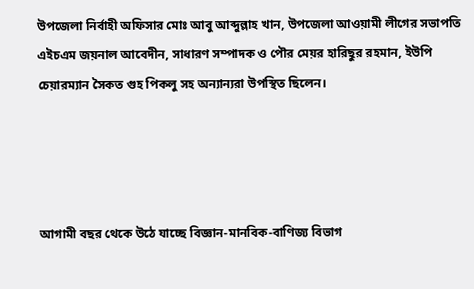উপজেলা নির্বাহী অফিসার মোঃ আবু আব্দুল্লাহ খান, উপজেলা আওয়ামী লীগের সভাপতি এইচএম জয়নাল আবেদীন, সাধারণ সম্পাদক ও পৌর মেয়র হারিছুর রহমান, ইউপি চেয়ারম্যান সৈকত গুহ পিকলু সহ অন্যান্যরা উপস্থিত ছিলেন।




আগামী বছর থেকে উঠে যাচ্ছে বিজ্ঞান-মানবিক-বাণিজ্য বিভাগ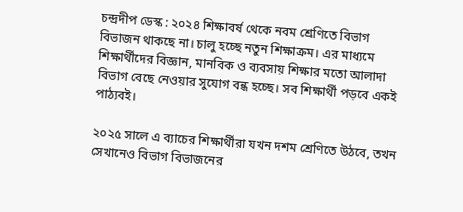চন্দ্রদীপ ডেস্ক : ২০২৪ শিক্ষাবর্ষ থেকে নবম শ্রেণিতে বিভাগ বিভাজন থাকছে না। চালু হচ্ছে নতুন শিক্ষাক্রম। এর মাধ্যমে শিক্ষার্থীদের বিজ্ঞান, মানবিক ও ব্যবসায় শিক্ষার মতো আলাদা বিভাগ বেছে নেওয়ার সুযোগ বন্ধ হচ্ছে। সব শিক্ষার্থী পড়বে একই পাঠ্যবই।

২০২৫ সালে এ ব্যাচের শিক্ষার্থীরা যখন দশম শ্রেণিতে উঠবে, তখন সেখানেও বিভাগ বিভাজনের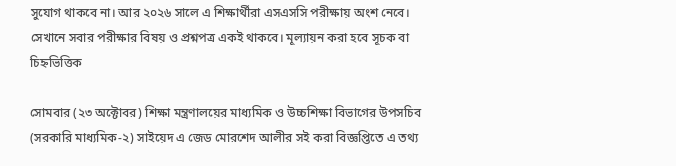সুযোগ থাকবে না। আর ২০২৬ সালে এ শিক্ষার্থীরা এসএসসি পরীক্ষায় অংশ নেবে। সেখানে সবার পরীক্ষার বিষয় ও প্রশ্নপত্র একই থাকবে। মূল্যায়ন করা হবে সূচক বা চিহ্নভিত্তিক

সোমবার (২৩ অক্টোবর) শিক্ষা মন্ত্রণালয়ের মাধ্যমিক ও উচ্চশিক্ষা বিভাগের উপসচিব (সরকারি মাধ্যমিক-২) সাইয়েদ এ জেড মোরশেদ আলীর সই করা বিজ্ঞপ্তিতে এ তথ্য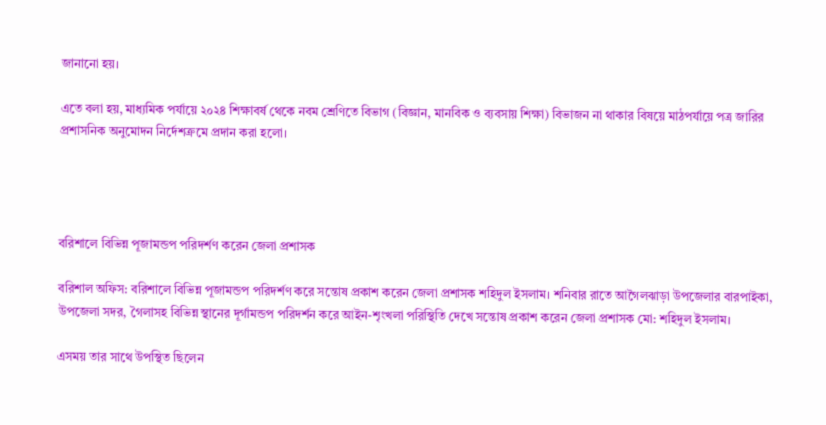জানানো হয়।

এতে বলা হয়, মাধ্যমিক পর্যায়ে ২০২৪ শিক্ষাবর্ষ থেকে নবম শ্রেণিতে বিভাগ (বিজ্ঞান, মানবিক ও ব্যবসায় শিক্ষা) বিভাজন না থাকার বিষয়ে মাঠপর্যায়ে পত্র জারির প্রশাসনিক অনুমোদন নির্দেশক্রমে প্রদান করা হলো।




বরিশালে বিভিন্ন পূজামন্ডপ পরিদর্শণ করেন জেলা প্রশাসক

বরিশাল অফিস: বরিশালে বিভিন্ন পূজামন্ডপ পরিদর্শণ করে সন্তোষ প্রকাশ করেন জেলা প্রশাসক শহিদুল ইসলাম। শনিবার রাতে আগৈলঝাড়া উপজেলার বারপাইকা, উপজেলা সদর, গৈলাসহ বিভিন্ন স্থানের দূর্গামন্ডপ পরিদর্শন করে আইন-শৃংখলা পরিস্থিতি দেখে সন্তোষ প্রকাশ করেন জেলা প্রশাসক মো: শহিদুল ইসলাম।

এসময় তার সাথে উপস্থিত ছিলেন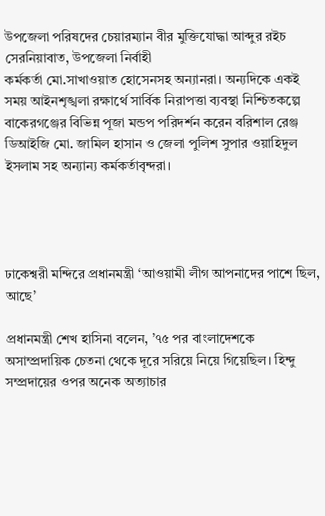উপজেলা পরিষদের চেয়ারম্যান বীর মুক্তিযোদ্ধা আব্দুর রইচ সেরনিয়াবাত, উপজেলা নির্বাহী
কর্মকর্তা মো.সাখাওয়াত হোসেনসহ অন্যানরা। অন্যদিকে একই সময় আইনশৃঙ্খলা রক্ষার্থে সার্বিক নিরাপত্তা ব্যবস্থা নিশ্চিতকল্পে
বাকেরগঞ্জের বিভিন্ন পূজা মন্ডপ পরিদর্শন করেন বরিশাল রেঞ্জ ডিআইজি মো. জামিল হাসান ও জেলা পুলিশ সুপার ওয়াহিদুল
ইসলাম সহ অন্যান্য কর্মকর্তাবৃন্দরা।




ঢাকেশ্বরী মন্দিরে প্রধানমন্ত্রী ‌‘আওয়ামী লীগ আপনাদের পাশে ছিল, আছে’

প্রধানমন্ত্রী শেখ হাসিনা বলেন, ’৭৫ পর বাংলাদেশকে অসাম্প্রদায়িক চেতনা থেকে দূরে সরিয়ে নিয়ে গিয়েছিল। হিন্দু সম্প্রদায়ের ওপর অনেক অত্যাচার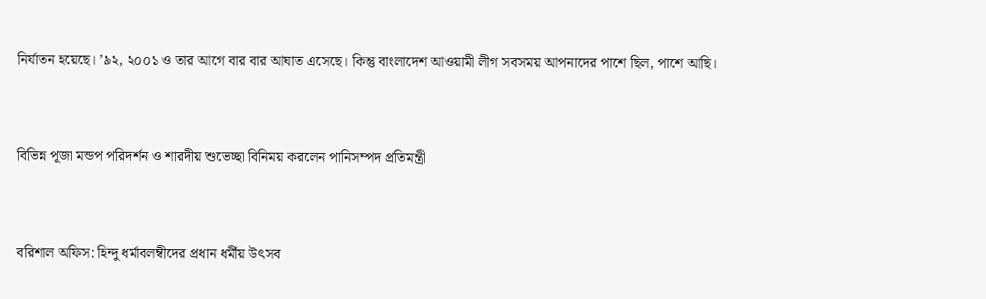নির্যাতন হয়েছে। ’৯২, ২০০১ ও তার আগে বার বার আঘাত এসেছে। কিন্তু বাংলাদেশ আওয়ামী লীগ সবসময় আপনাদের পাশে ছিল, পাশে আছি।



বিভিন্ন পূজা মন্ডপ পরিদর্শন ও শারদীয় শুভেচ্ছা বিনিময় করলেন পানিসম্পদ প্রতিমন্ত্রী



বরিশাল অফিস: হিন্দু ধর্মাবলম্বীদের প্রধান ধর্মীয় উৎসব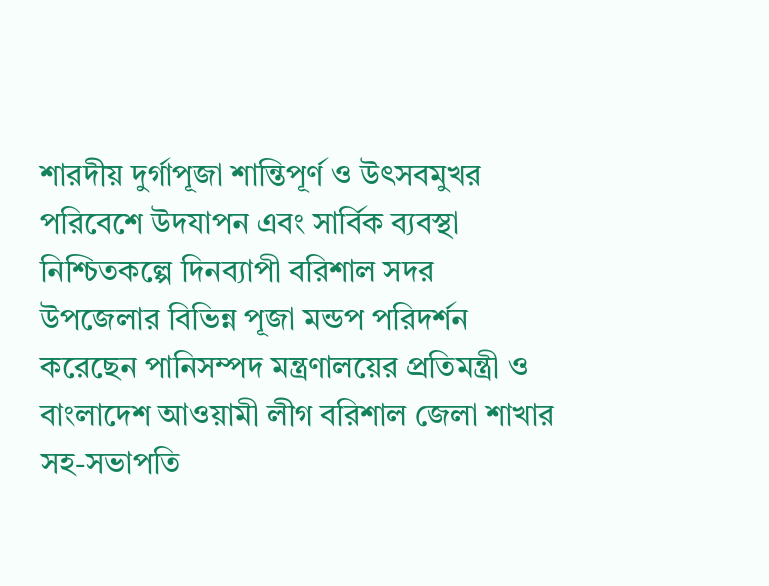শারদীয় দুর্গাপূজা শান্তিপূর্ণ ও উৎসবমুখর পরিবেশে উদযাপন এবং সার্বিক ব্যবস্থা নিশ্চিতকল্পে দিনব্যাপী বরিশাল সদর উপজেলার বিভিন্ন পূজা মন্ডপ পরিদর্শন করেছেন পানিসম্পদ মন্ত্রণালয়ের প্রতিমন্ত্রী ও বাংলাদেশ আওয়ামী লীগ বরিশাল জেলা শাখার সহ-সভাপতি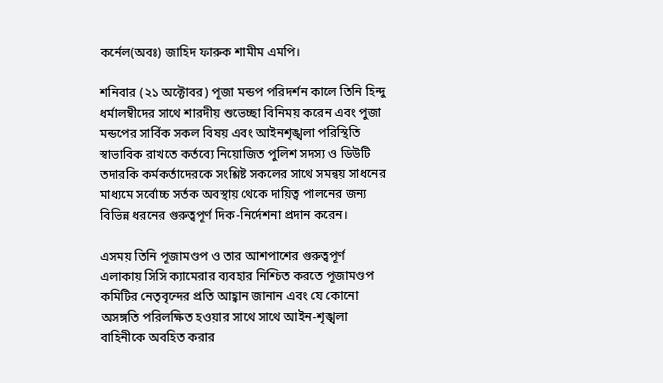কর্নেল(অবঃ) জাহিদ ফারুক শামীম এমপি।

শনিবার (২১ অক্টোবর) পূজা মন্ডপ পরিদর্শন কালে তিনি হিন্দু ধর্মালম্বীদের সাথে শারদীয় শুভেচ্ছা বিনিময় করেন এবং পুজা মন্ডপের সার্বিক সকল বিষয় এবং আইনশৃঙ্খলা পরিস্থিতি স্বাভাবিক রাখতে কর্তব্যে নিয়োজিত পুলিশ সদস্য ও ডিউটি তদারকি কর্মকর্তাদেরকে সংশ্লিষ্ট সকলের সাথে সমন্বয় সাধনের মাধ্যমে সর্বোচ্চ সর্তক অবস্থায় থেকে দায়িত্ব পালনের জন্য বিভিন্ন ধরনের গুরুত্বপূর্ণ দিক-নির্দেশনা প্রদান করেন।

এসময় তিনি পূজামণ্ডপ ও তার আশপাশের গুরুত্বপূর্ণ এলাকায় সিসি ক্যামেরার ব্যবহার নিশ্চিত করতে পূজামণ্ডপ কমিটির নেতৃবৃন্দের প্রতি আহ্বান জানান এবং যে কোনো অসঙ্গতি পরিলক্ষিত হওয়ার সাথে সাথে আইন-শৃঙ্খলা বাহিনীকে অবহিত করার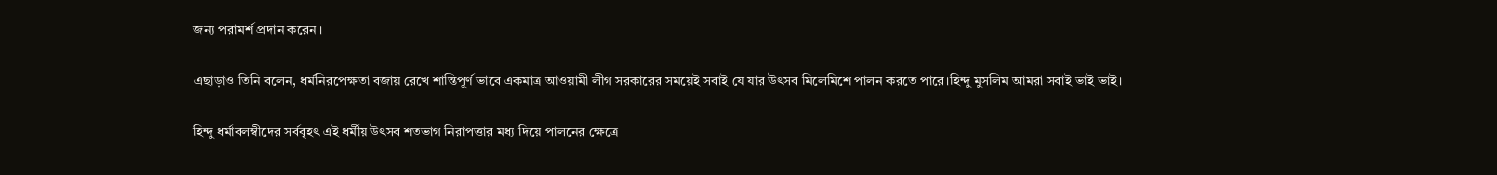জন্য পরামর্শ প্রদান করেন।

এছাড়াও তিনি বলেন, ধর্মনিরপেক্ষতা বজায় রেখে শান্তিপূর্ণ ভাবে একমাত্র আওয়ামী লীগ সরকারের সময়েই সবাই যে যার উৎসব মিলেমিশে পালন করতে পারে।হিন্দু মুসলিম আমরা সবাই ভাই ভাই।

হিন্দু ধর্মাবলম্বীদের সর্ববৃহৎ এই ধর্মীয় উৎসব শতভাগ নিরাপত্তার মধ্য দিয়ে পালনের ক্ষেত্রে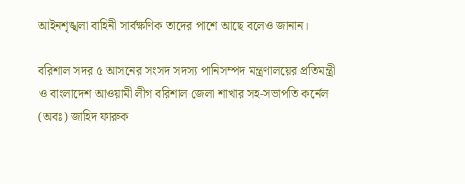আইনশৃঙ্খলা বাহিনী সার্বক্ষণিক তাদের পাশে আছে বলেও জানান।

বরিশাল সদর ৫ আসনের সংসদ সদস্য পানিসম্পদ মন্ত্রণালয়ের প্রতিমন্ত্রী ও বাংলাদেশ আওয়ামী লীগ বরিশাল জেলা শাখার সহ-সভাপতি কর্নেল (অবঃ) জাহিদ ফারুক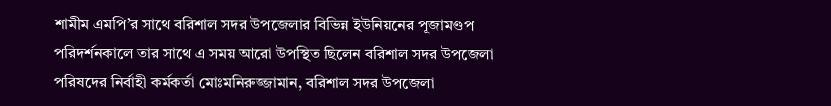শামীম এমপি’র সাথে বরিশাল সদর উপজেলার বিভিন্ন ইউনিয়নের পূজামণ্ডপ পরিদর্শনকালে তার সাথে এ সময় আরো উপস্থিত ছিলেন বরিশাল সদর উপজেলা পরিষদের নির্বাহী কর্মকর্তা মোঃমনিরুজ্জামান, বরিশাল সদর উপজেলা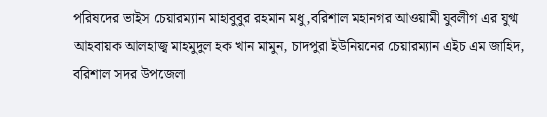পরিষদের ভাইস চেয়ারম্যান মাহাবুবুর রহমান মধু,বরিশাল মহানগর আওয়ামী যুবলীগ এর যুগ্ম আহবায়ক আলহাজ্ব মাহমুদুল হক খান মামুন, চাদপুরা ইউনিয়নের চেয়ারম্যান এইচ এম জাহিদ, বরিশাল সদর উপজেলা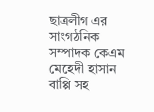ছাত্রলীগ এর সাংগঠনিক সম্পাদক কেএম মেহেদী হাসান বাপ্পি সহ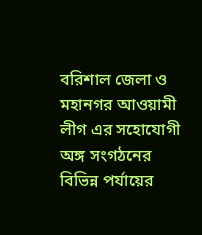বরিশাল জেলা ও মহানগর আওয়ামী লীগ এর সহোযোগী অঙ্গ সংগঠনের বিভিন্ন পর্যায়ের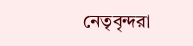নেতৃবৃন্দরা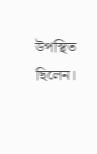উপস্থিত ছিলেন।